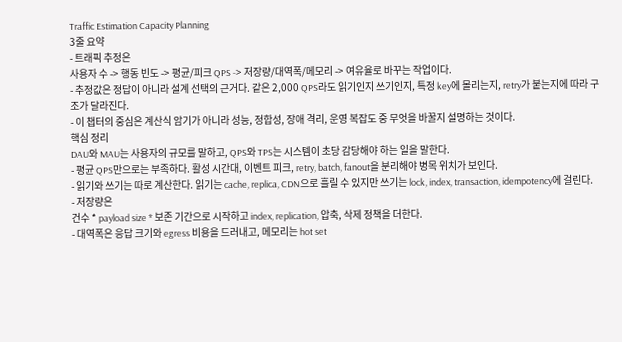Traffic Estimation Capacity Planning
3줄 요약
- 트래픽 추정은
사용자 수 -> 행동 빈도 -> 평균/피크 QPS -> 저장량/대역폭/메모리 -> 여유율로 바꾸는 작업이다.
- 추정값은 정답이 아니라 설계 선택의 근거다. 같은 2,000 QPS라도 읽기인지 쓰기인지, 특정 key에 몰리는지, retry가 붙는지에 따라 구조가 달라진다.
- 이 챕터의 중심은 계산식 암기가 아니라 성능, 정합성, 장애 격리, 운영 복잡도 중 무엇을 바꿀지 설명하는 것이다.
핵심 정리
DAU와 MAU는 사용자의 규모를 말하고, QPS와 TPS는 시스템이 초당 감당해야 하는 일을 말한다.
- 평균 QPS만으로는 부족하다. 활성 시간대, 이벤트 피크, retry, batch, fanout을 분리해야 병목 위치가 보인다.
- 읽기와 쓰기는 따로 계산한다. 읽기는 cache, replica, CDN으로 흘릴 수 있지만 쓰기는 lock, index, transaction, idempotency에 걸린다.
- 저장량은
건수 * payload size * 보존 기간으로 시작하고 index, replication, 압축, 삭제 정책을 더한다.
- 대역폭은 응답 크기와 egress 비용을 드러내고, 메모리는 hot set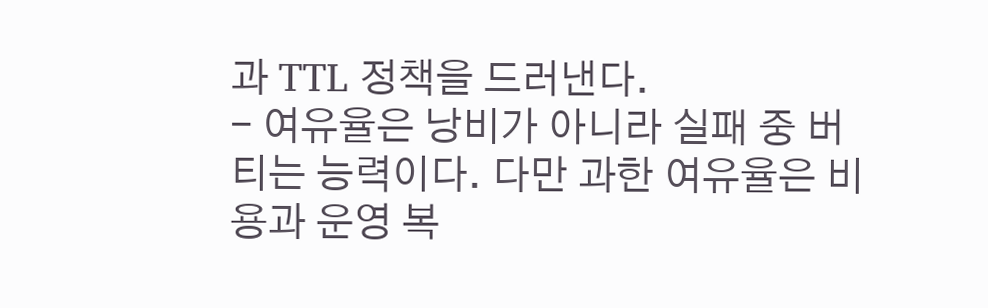과 TTL 정책을 드러낸다.
- 여유율은 낭비가 아니라 실패 중 버티는 능력이다. 다만 과한 여유율은 비용과 운영 복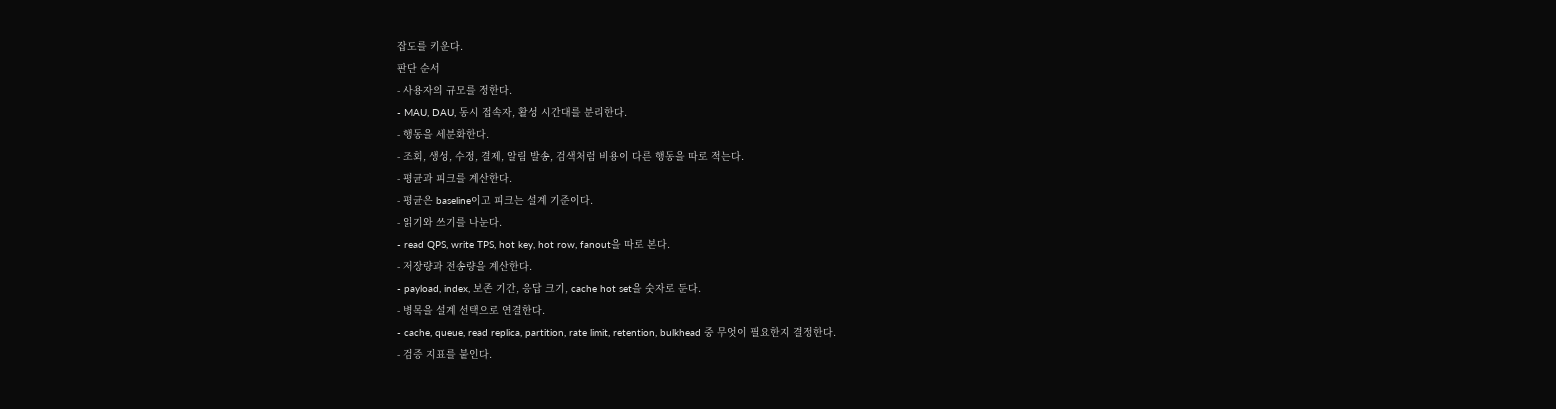잡도를 키운다.
판단 순서
- 사용자의 규모를 정한다.
- MAU, DAU, 동시 접속자, 활성 시간대를 분리한다.
- 행동을 세분화한다.
- 조회, 생성, 수정, 결제, 알림 발송, 검색처럼 비용이 다른 행동을 따로 적는다.
- 평균과 피크를 계산한다.
- 평균은 baseline이고 피크는 설계 기준이다.
- 읽기와 쓰기를 나눈다.
- read QPS, write TPS, hot key, hot row, fanout을 따로 본다.
- 저장량과 전송량을 계산한다.
- payload, index, 보존 기간, 응답 크기, cache hot set을 숫자로 둔다.
- 병목을 설계 선택으로 연결한다.
- cache, queue, read replica, partition, rate limit, retention, bulkhead 중 무엇이 필요한지 결정한다.
- 검증 지표를 붙인다.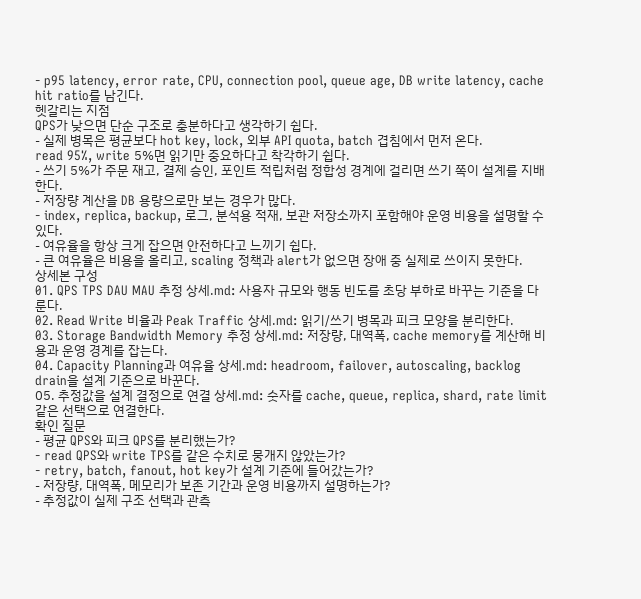- p95 latency, error rate, CPU, connection pool, queue age, DB write latency, cache hit ratio를 남긴다.
헷갈리는 지점
QPS가 낮으면 단순 구조로 충분하다고 생각하기 쉽다.
- 실제 병목은 평균보다 hot key, lock, 외부 API quota, batch 겹침에서 먼저 온다.
read 95%, write 5%면 읽기만 중요하다고 착각하기 쉽다.
- 쓰기 5%가 주문 재고, 결제 승인, 포인트 적립처럼 정합성 경계에 걸리면 쓰기 쪽이 설계를 지배한다.
- 저장량 계산을 DB 용량으로만 보는 경우가 많다.
- index, replica, backup, 로그, 분석용 적재, 보관 저장소까지 포함해야 운영 비용을 설명할 수 있다.
- 여유율을 항상 크게 잡으면 안전하다고 느끼기 쉽다.
- 큰 여유율은 비용을 올리고, scaling 정책과 alert가 없으면 장애 중 실제로 쓰이지 못한다.
상세본 구성
01. QPS TPS DAU MAU 추정 상세.md: 사용자 규모와 행동 빈도를 초당 부하로 바꾸는 기준을 다룬다.
02. Read Write 비율과 Peak Traffic 상세.md: 읽기/쓰기 병목과 피크 모양을 분리한다.
03. Storage Bandwidth Memory 추정 상세.md: 저장량, 대역폭, cache memory를 계산해 비용과 운영 경계를 잡는다.
04. Capacity Planning과 여유율 상세.md: headroom, failover, autoscaling, backlog drain을 설계 기준으로 바꾼다.
05. 추정값을 설계 결정으로 연결 상세.md: 숫자를 cache, queue, replica, shard, rate limit 같은 선택으로 연결한다.
확인 질문
- 평균 QPS와 피크 QPS를 분리했는가?
- read QPS와 write TPS를 같은 수치로 뭉개지 않았는가?
- retry, batch, fanout, hot key가 설계 기준에 들어갔는가?
- 저장량, 대역폭, 메모리가 보존 기간과 운영 비용까지 설명하는가?
- 추정값이 실제 구조 선택과 관측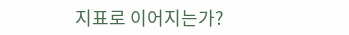지표로 이어지는가?